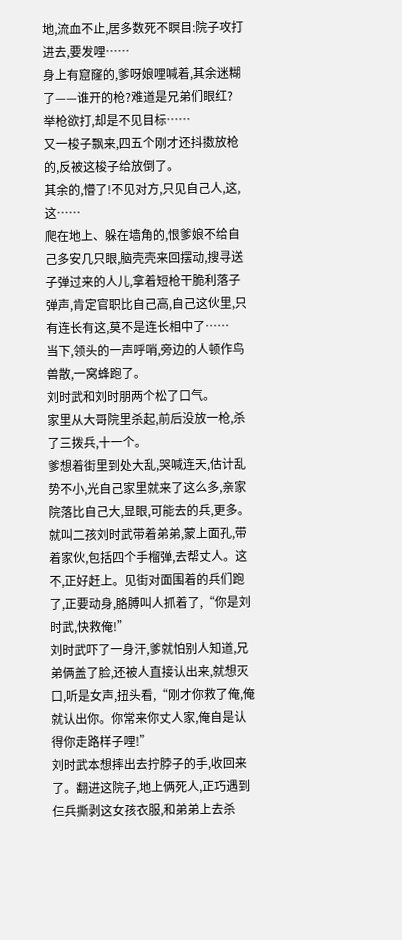地,流血不止,居多数死不瞑目:院子攻打进去,要发哩……
身上有窟窿的,爹呀娘哩喊着,其余迷糊了——谁开的枪?难道是兄弟们眼红?
举枪欲打,却是不见目标……
又一梭子飘来,四五个刚才还抖擞放枪的,反被这梭子给放倒了。
其余的,懵了!不见对方,只见自己人,这,这……
爬在地上、躲在墙角的,恨爹娘不给自己多安几只眼,脑壳壳来回摆动,搜寻送子弹过来的人儿,拿着短枪干脆利落子弹声,肯定官职比自己高,自己这伙里,只有连长有这,莫不是连长相中了……
当下,领头的一声呼哨,旁边的人顿作鸟兽散,一窝蜂跑了。
刘时武和刘时朋两个松了口气。
家里从大哥院里杀起,前后没放一枪,杀了三拨兵,十一个。
爹想着街里到处大乱,哭喊连天,估计乱势不小,光自己家里就来了这么多,亲家院落比自己大,显眼,可能去的兵,更多。
就叫二孩刘时武带着弟弟,蒙上面孔,带着家伙,包括四个手榴弹,去帮丈人。这不,正好赶上。见街对面围着的兵们跑了,正要动身,胳膊叫人抓着了,“你是刘时武,快救俺!”
刘时武吓了一身汗,爹就怕别人知道,兄弟俩盖了脸,还被人直接认出来,就想灭口,听是女声,扭头看,“刚才你救了俺,俺就认出你。你常来你丈人家,俺自是认得你走路样子哩!”
刘时武本想摔出去拧脖子的手,收回来了。翻进这院子,地上俩死人,正巧遇到仨兵撕剥这女孩衣服,和弟弟上去杀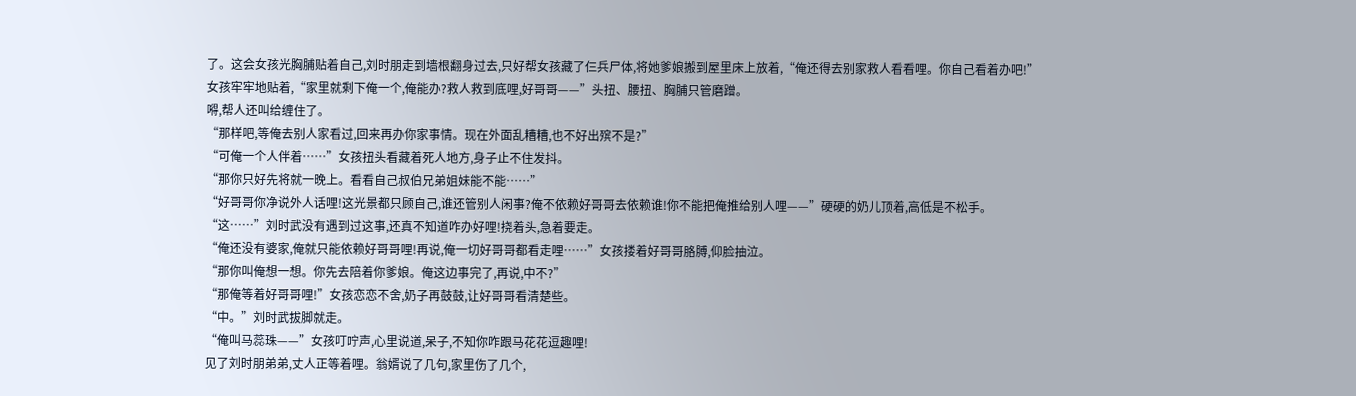了。这会女孩光胸脯贴着自己,刘时朋走到墙根翻身过去,只好帮女孩藏了仨兵尸体,将她爹娘搬到屋里床上放着,“俺还得去别家救人看看哩。你自己看着办吧!”
女孩牢牢地贴着,“家里就剩下俺一个,俺能办?救人救到底哩,好哥哥——”头扭、腰扭、胸脯只管磨蹭。
嘚,帮人还叫给缠住了。
“那样吧,等俺去别人家看过,回来再办你家事情。现在外面乱糟糟,也不好出殡不是?”
“可俺一个人伴着……”女孩扭头看藏着死人地方,身子止不住发抖。
“那你只好先将就一晚上。看看自己叔伯兄弟姐妹能不能……”
“好哥哥你净说外人话哩!这光景都只顾自己,谁还管别人闲事?俺不依赖好哥哥去依赖谁!你不能把俺推给别人哩——”硬硬的奶儿顶着,高低是不松手。
“这……”刘时武没有遇到过这事,还真不知道咋办好哩!挠着头,急着要走。
“俺还没有婆家,俺就只能依赖好哥哥哩!再说,俺一切好哥哥都看走哩……”女孩搂着好哥哥胳膊,仰脸抽泣。
“那你叫俺想一想。你先去陪着你爹娘。俺这边事完了,再说,中不?”
“那俺等着好哥哥哩!”女孩恋恋不舍,奶子再鼓鼓,让好哥哥看清楚些。
“中。”刘时武拔脚就走。
“俺叫马蕊珠——”女孩叮咛声,心里说道,呆子,不知你咋跟马花花逗趣哩!
见了刘时朋弟弟,丈人正等着哩。翁婿说了几句,家里伤了几个,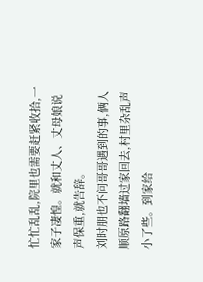忙忙乱乱,院里也需要赶紧收拾,一家子凄惶。就和丈人、丈母娘说声保重,就告辞。
刘时朋也不问哥哥遇到的事,俩人顺原路翻墙过家回去,村里杂乱声小了些。到家给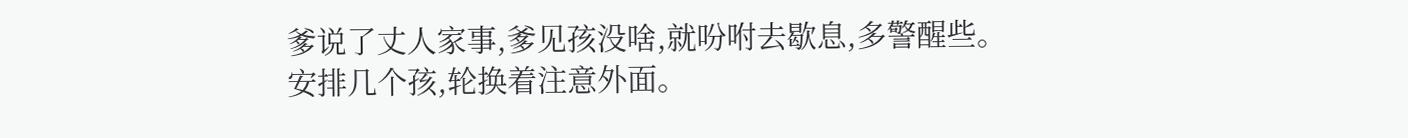爹说了丈人家事,爹见孩没啥,就吩咐去歇息,多警醒些。
安排几个孩,轮换着注意外面。